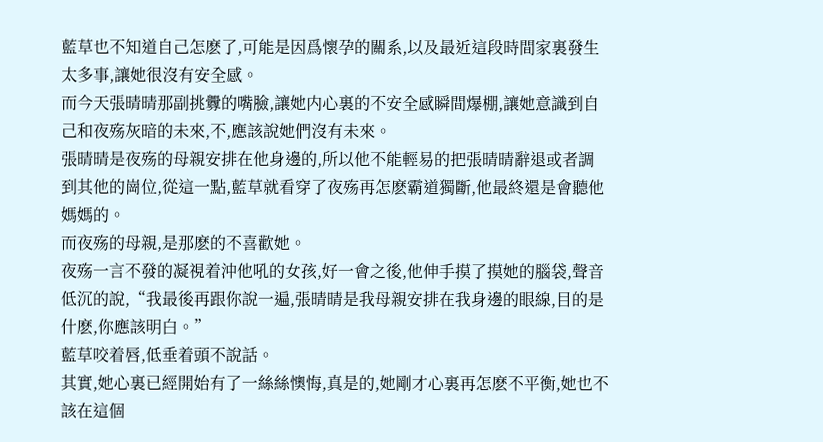藍草也不知道自己怎麽了,可能是因爲懷孕的關系,以及最近這段時間家裏發生太多事,讓她很沒有安全感。
而今天張晴晴那副挑釁的嘴臉,讓她内心裏的不安全感瞬間爆棚,讓她意識到自己和夜殇灰暗的未來,不,應該說她們沒有未來。
張晴晴是夜殇的母親安排在他身邊的,所以他不能輕易的把張晴晴辭退或者調到其他的崗位,從這一點,藍草就看穿了夜殇再怎麽霸道獨斷,他最終還是會聽他媽媽的。
而夜殇的母親,是那麽的不喜歡她。
夜殇一言不發的凝視着沖他吼的女孩,好一會之後,他伸手摸了摸她的腦袋,聲音低沉的說,“我最後再跟你說一遍,張晴晴是我母親安排在我身邊的眼線,目的是什麽,你應該明白。”
藍草咬着唇,低垂着頭不說話。
其實,她心裏已經開始有了一絲絲懊悔,真是的,她剛才心裏再怎麽不平衡,她也不該在這個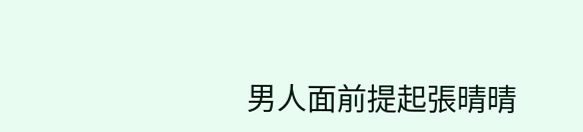男人面前提起張晴晴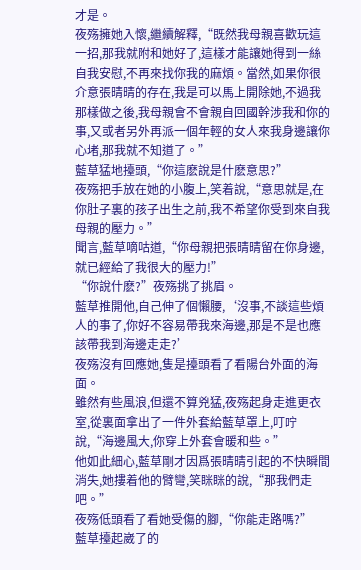才是。
夜殇擁她入懷,繼續解釋,“既然我母親喜歡玩這一招,那我就附和她好了,這樣才能讓她得到一絲自我安慰,不再來找你我的麻煩。當然,如果你很介意張晴晴的存在,我是可以馬上開除她,不過我那樣做之後,我母親會不會親自回國幹涉我和你的事,又或者另外再派一個年輕的女人來我身邊讓你心堵,那我就不知道了。”
藍草猛地擡頭,“你這麽說是什麽意思?”
夜殇把手放在她的小腹上,笑着說,“意思就是,在你肚子裏的孩子出生之前,我不希望你受到來自我母親的壓力。”
聞言,藍草嘀咕道,“你母親把張晴晴留在你身邊,就已經給了我很大的壓力!”
“你說什麽?”夜殇挑了挑眉。
藍草推開他,自己伸了個懶腰,‘沒事,不談這些煩人的事了,你好不容易帶我來海邊,那是不是也應該帶我到海邊走走?’
夜殇沒有回應她,隻是擡頭看了看陽台外面的海面。
雖然有些風浪,但還不算兇猛,夜殇起身走進更衣室,從裏面拿出了一件外套給藍草罩上,叮咛說,“海邊風大,你穿上外套會暖和些。”
他如此細心,藍草剛才因爲張晴晴引起的不快瞬間消失,她摟着他的臂彎,笑眯眯的說,“那我們走吧。”
夜殇低頭看了看她受傷的腳,“你能走路嗎?”
藍草擡起崴了的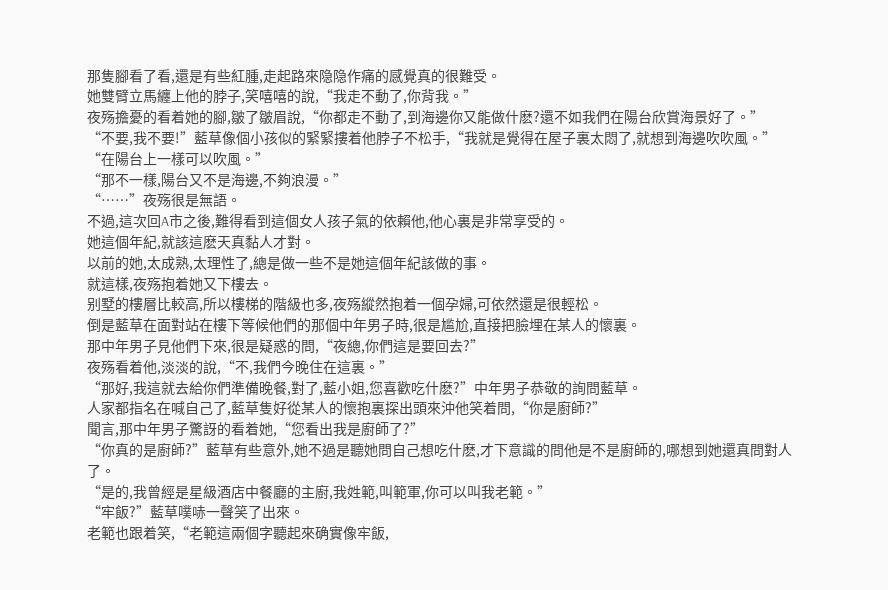那隻腳看了看,還是有些紅腫,走起路來隐隐作痛的感覺真的很難受。
她雙臂立馬纏上他的脖子,笑嘻嘻的說,“我走不動了,你背我。”
夜殇擔憂的看着她的腳,皺了皺眉說,“你都走不動了,到海邊你又能做什麽?還不如我們在陽台欣賞海景好了。”
“不要,我不要!”藍草像個小孩似的緊緊摟着他脖子不松手,“我就是覺得在屋子裏太悶了,就想到海邊吹吹風。”
“在陽台上一樣可以吹風。”
“那不一樣,陽台又不是海邊,不夠浪漫。”
“……”夜殇很是無語。
不過,這次回A市之後,難得看到這個女人孩子氣的依賴他,他心裏是非常享受的。
她這個年紀,就該這麽天真黏人才對。
以前的她,太成熟,太理性了,總是做一些不是她這個年紀該做的事。
就這樣,夜殇抱着她又下樓去。
别墅的樓層比較高,所以樓梯的階級也多,夜殇縱然抱着一個孕婦,可依然還是很輕松。
倒是藍草在面對站在樓下等候他們的那個中年男子時,很是尴尬,直接把臉埋在某人的懷裏。
那中年男子見他們下來,很是疑惑的問,“夜總,你們這是要回去?”
夜殇看着他,淡淡的說,“不,我們今晚住在這裏。”
“那好,我這就去給你們準備晚餐,對了,藍小姐,您喜歡吃什麽?”中年男子恭敬的詢問藍草。
人家都指名在喊自己了,藍草隻好從某人的懷抱裏探出頭來沖他笑着問,“你是廚師?”
聞言,那中年男子驚訝的看着她,“您看出我是廚師了?”
“你真的是廚師?”藍草有些意外,她不過是聽她問自己想吃什麽,才下意識的問他是不是廚師的,哪想到她還真問對人了。
“是的,我曾經是星級酒店中餐廳的主廚,我姓範,叫範軍,你可以叫我老範。”
“牢飯?”藍草噗哧一聲笑了出來。
老範也跟着笑,“老範這兩個字聽起來确實像牢飯,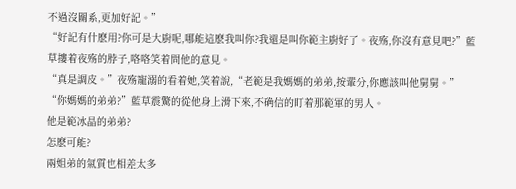不過沒關系,更加好記。”
“好記有什麽用?你可是大廚呢,哪能這麽我叫你?我還是叫你範主廚好了。夜殇,你沒有意見吧?”藍草摟着夜殇的脖子,咯咯笑着問他的意見。
“真是調皮。”夜殇寵溺的看着她,笑着說,“老範是我媽媽的弟弟,按輩分,你應該叫他舅舅。”
“你媽媽的弟弟?”藍草震驚的從他身上滑下來,不确信的盯着那範軍的男人。
他是範冰晶的弟弟?
怎麽可能?
兩姐弟的氣質也相差太多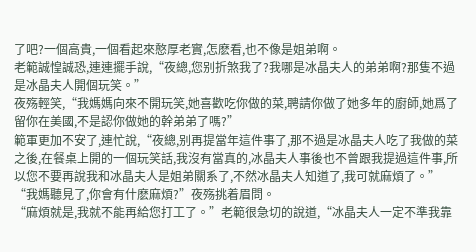了吧?一個高貴,一個看起來憨厚老實,怎麽看,也不像是姐弟啊。
老範誠惶誠恐,連連擺手說,“夜總,您别折煞我了?我哪是冰晶夫人的弟弟啊?那隻不過是冰晶夫人開個玩笑。”
夜殇輕笑,“我媽媽向來不開玩笑,她喜歡吃你做的菜,聘請你做了她多年的廚師,她爲了留你在美國,不是認你做她的幹弟弟了嗎?”
範軍更加不安了,連忙說,“夜總,别再提當年這件事了,那不過是冰晶夫人吃了我做的菜之後,在餐桌上開的一個玩笑話,我沒有當真的,冰晶夫人事後也不曾跟我提過這件事,所以您不要再說我和冰晶夫人是姐弟關系了,不然冰晶夫人知道了,我可就麻煩了。”
“我媽聽見了,你會有什麽麻煩?”夜殇挑着眉問。
“麻煩就是,我就不能再給您打工了。”老範很急切的說道,“冰晶夫人一定不準我靠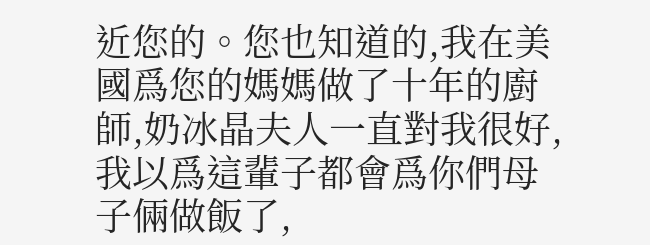近您的。您也知道的,我在美國爲您的媽媽做了十年的廚師,奶冰晶夫人一直對我很好,我以爲這輩子都會爲你們母子倆做飯了,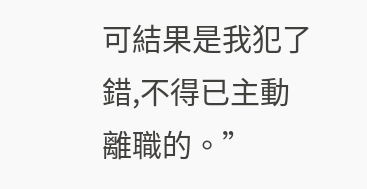可結果是我犯了錯,不得已主動離職的。”